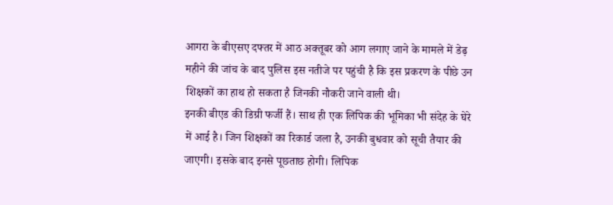आगरा के बीएसए दफ्तर में आठ अक्तूबर को आग लगाए जाने के मामले में डेढ़ महीने की जांच के बाद पुलिस इस नतीजे पर पहुंची है कि इस प्रकरण के पीछे उन शिक्षकों का हाथ हो सकता है जिनकी नौकरी जाने वाली थी।
इनकी बीएड की डिग्री फर्जी हैं। साथ ही एक लिपिक की भूमिका भी संदेह के घेरे में आई है। जिन शिक्षकों का रिकार्ड जला है, उनकी बुधवार को सूची तैयार की जाएगी। इसके बाद इनसे पूछताछ होगी। लिपिक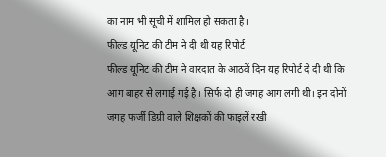का नाम भी सूची में शामिल हो सकता है।
फील्ड यूनिट की टीम ने दी थी यह रिपोर्ट
फील्ड यूनिट की टीम ने वारदात के आठवें दिन यह रिपोर्ट दे दी थी कि आग बाहर से लगाई गई है। सिर्फ दो ही जगह आग लगी थी। इन दोनों जगह फर्जी डिग्री वाले शिक्षकों की फाइलें रखी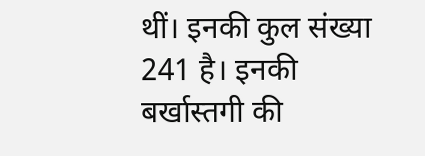थीं। इनकी कुल संख्या 241 है। इनकी बर्खास्तगी की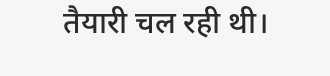तैयारी चल रही थी।